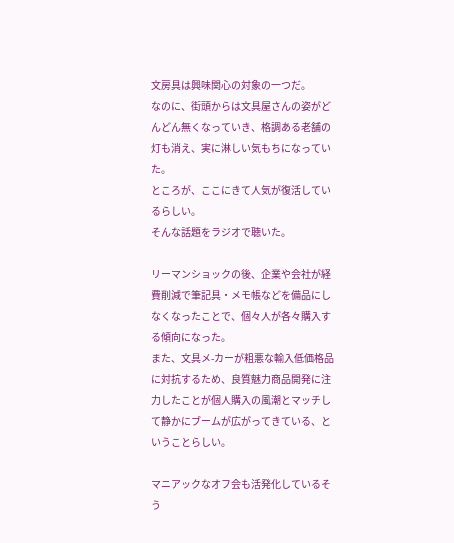文房具は興味関心の対象の一つだ。
なのに、街頭からは文具屋さんの姿がどんどん無くなっていき、格調ある老舗の灯も消え、実に淋しい気もちになっていた。
ところが、ここにきて人気が復活しているらしい。
そんな話題をラジオで聴いた。

リーマンショックの後、企業や会社が経費削減で筆記具・メモ帳などを備品にしなくなったことで、個々人が各々購入する傾向になった。
また、文具メ-カーが粗悪な輸入低価格品に対抗するため、良質魅力商品開発に注力したことが個人購入の風潮とマッチして静かにブームが広がってきている、ということらしい。

マニアックなオフ会も活発化しているそう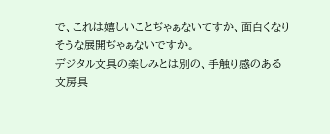で、これは嬉しいことぢゃぁないてすか、面白くなりそうな展開ぢゃぁないですか。
デジタル文具の楽しみとは別の、手触り感のある文房具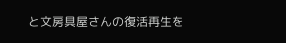と文房具屋さんの復活再生を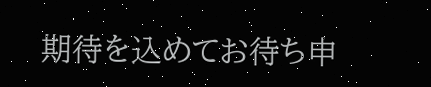期待を込めてお待ち申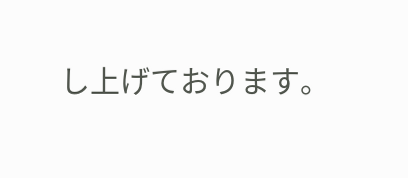し上げております。